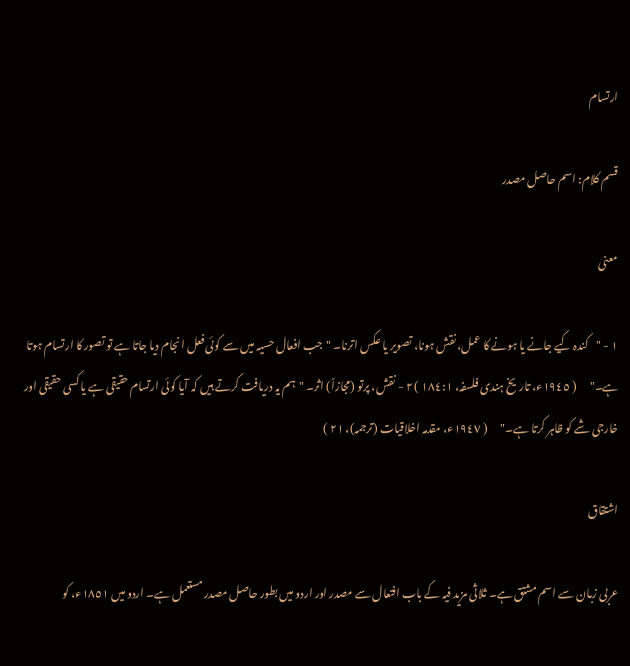ارتسام

قسم کلام: اسم حاصل مصدر

معنی

١ - "کندہ کیے جانے یا ہونے کا عمل، نقش ہونا، تصویر یا عکس اترنا۔ "جب افعال حسیہ میں سے کوئی فعل انجام دیا جاتا ہے تو تصور کا ارتسام ہوتا ہے۔"      ( ١٩٤٥ء، تاریخ ہندی فلسفہ، ١٨٤:١ ) ٢ - نقش، پرتو (مجازاً) اثر۔ "ہم یہ دریافت کرتے ہیں کہ آیا کوئی ارتسام حقیقی ہے یا کسی حقیقی اور خارجی شے کو ظاہر کرتا ہے۔"      ( ١٩٤٧ء، مقدمہ اخلاقیات (ترجمہ)، ٢١ )

اشتقاق

عربی زبان سے اسم مشتق ہے۔ ثلاثی مزید فیہ کے باب افتعال سے مصدر اور اردو میں بطور حاصل مصدر مستعمل ہے۔ اردو میں ١٨٥١ء، کو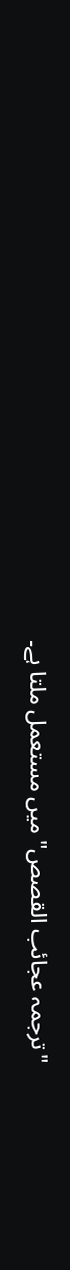"ترجمہ عجائب القصص" میں مستعمل ملتا ہے۔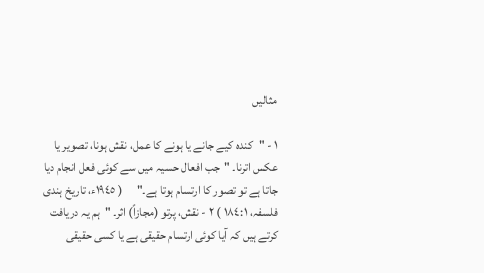مثالیں

١ - "کندہ کیے جانے یا ہونے کا عمل، نقش ہونا، تصویر یا عکس اترنا۔ "جب افعال حسیہ میں سے کوئی فعل انجام دیا جاتا ہے تو تصور کا ارتسام ہوتا ہے۔"      ( ١٩٤٥ء، تاریخ ہندی فلسفہ، ١٨٤:١ ) ٢ - نقش، پرتو (مجازاً) اثر۔ "ہم یہ دریافت کرتے ہیں کہ آیا کوئی ارتسام حقیقی ہے یا کسی حقیقی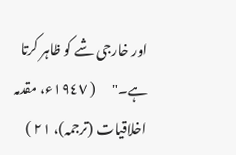اور خارجی شے کو ظاہر کرتا ہے۔"      ( ١٩٤٧ء، مقدمہ اخلاقیات (ترجمہ)، ٢١ )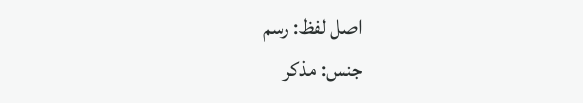اصل لفظ: رسم
جنس: مذکر